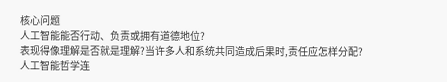核心问题
人工智能能否行动、负责或拥有道德地位?
表现得像理解是否就是理解?当许多人和系统共同造成后果时,责任应怎样分配?
人工智能哲学连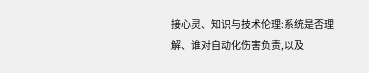接心灵、知识与技术伦理:系统是否理解、谁对自动化伤害负责,以及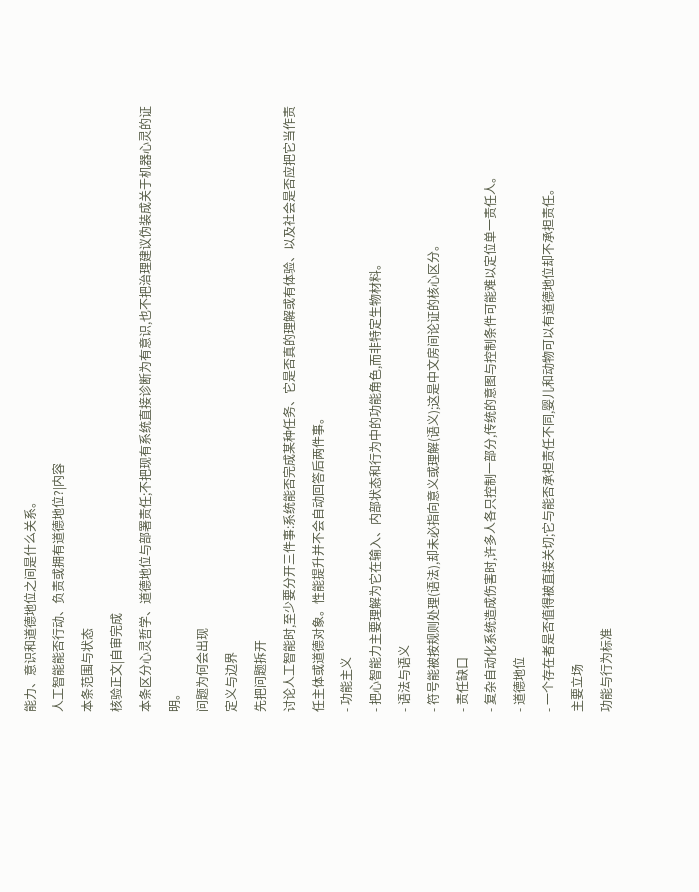能力、意识和道德地位之间是什么关系。
人工智能能否行动、负责或拥有道德地位?|内容
本条范围与状态
核验正文|自审完成
本条区分心灵哲学、道德地位与部署责任;不把现有系统直接诊断为有意识,也不把治理建议伪装成关于机器心灵的证明。
问题为何会出现
定义与边界
先把问题拆开
讨论人工智能时,至少要分开三件事:系统能否完成某种任务、它是否真的理解或有体验、以及社会是否应把它当作责任主体或道德对象。性能提升并不会自动回答后两件事。
- 功能主义
- 把心智能力主要理解为它在输入、内部状态和行为中的功能角色,而非特定生物材料。
- 语法与语义
- 符号能被按规则处理(语法),却未必指向意义或理解(语义);这是中文房间论证的核心区分。
- 责任缺口
- 复杂自动化系统造成伤害时,许多人各只控制一部分,传统的意图与控制条件可能难以定位单一责任人。
- 道德地位
- 一个存在者是否值得被直接关切;它与能否承担责任不同,婴儿和动物可以有道德地位却不承担责任。
主要立场
功能与行为标准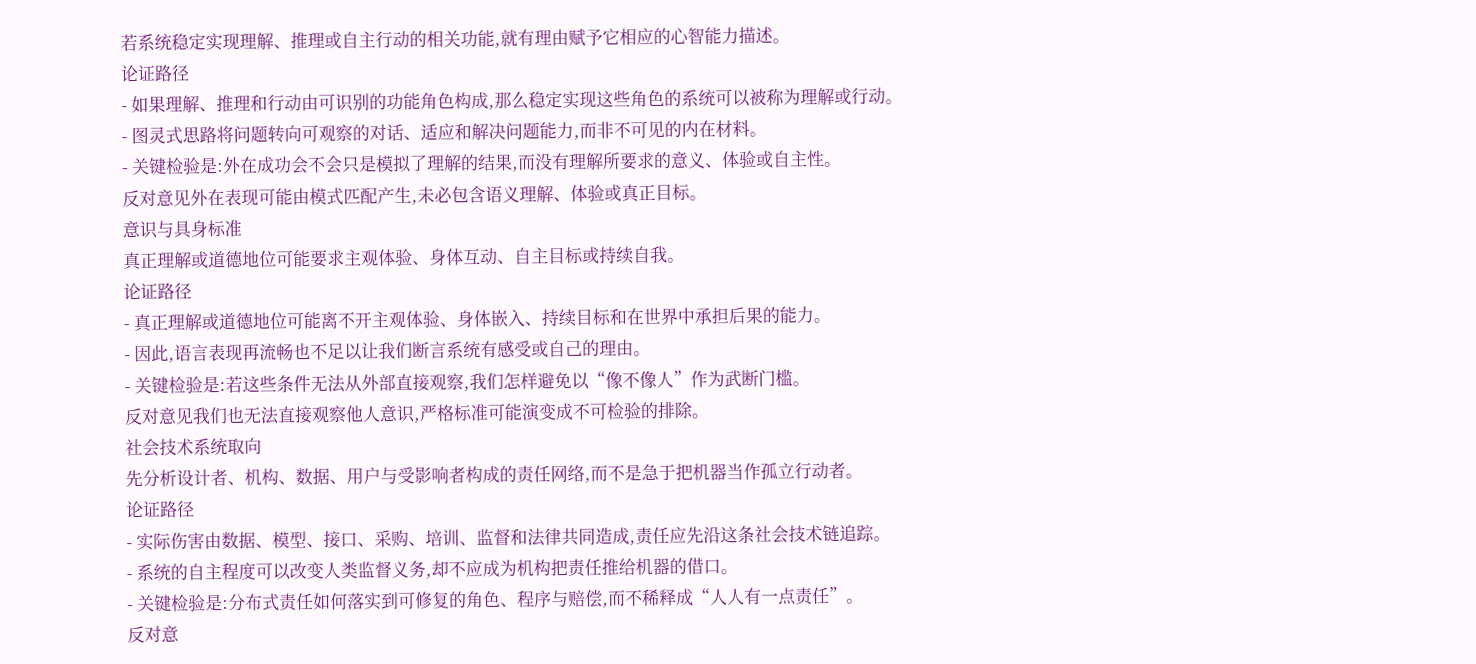若系统稳定实现理解、推理或自主行动的相关功能,就有理由赋予它相应的心智能力描述。
论证路径
- 如果理解、推理和行动由可识别的功能角色构成,那么稳定实现这些角色的系统可以被称为理解或行动。
- 图灵式思路将问题转向可观察的对话、适应和解决问题能力,而非不可见的内在材料。
- 关键检验是:外在成功会不会只是模拟了理解的结果,而没有理解所要求的意义、体验或自主性。
反对意见外在表现可能由模式匹配产生,未必包含语义理解、体验或真正目标。
意识与具身标准
真正理解或道德地位可能要求主观体验、身体互动、自主目标或持续自我。
论证路径
- 真正理解或道德地位可能离不开主观体验、身体嵌入、持续目标和在世界中承担后果的能力。
- 因此,语言表现再流畅也不足以让我们断言系统有感受或自己的理由。
- 关键检验是:若这些条件无法从外部直接观察,我们怎样避免以“像不像人”作为武断门槛。
反对意见我们也无法直接观察他人意识,严格标准可能演变成不可检验的排除。
社会技术系统取向
先分析设计者、机构、数据、用户与受影响者构成的责任网络,而不是急于把机器当作孤立行动者。
论证路径
- 实际伤害由数据、模型、接口、采购、培训、监督和法律共同造成,责任应先沿这条社会技术链追踪。
- 系统的自主程度可以改变人类监督义务,却不应成为机构把责任推给机器的借口。
- 关键检验是:分布式责任如何落实到可修复的角色、程序与赔偿,而不稀释成“人人有一点责任”。
反对意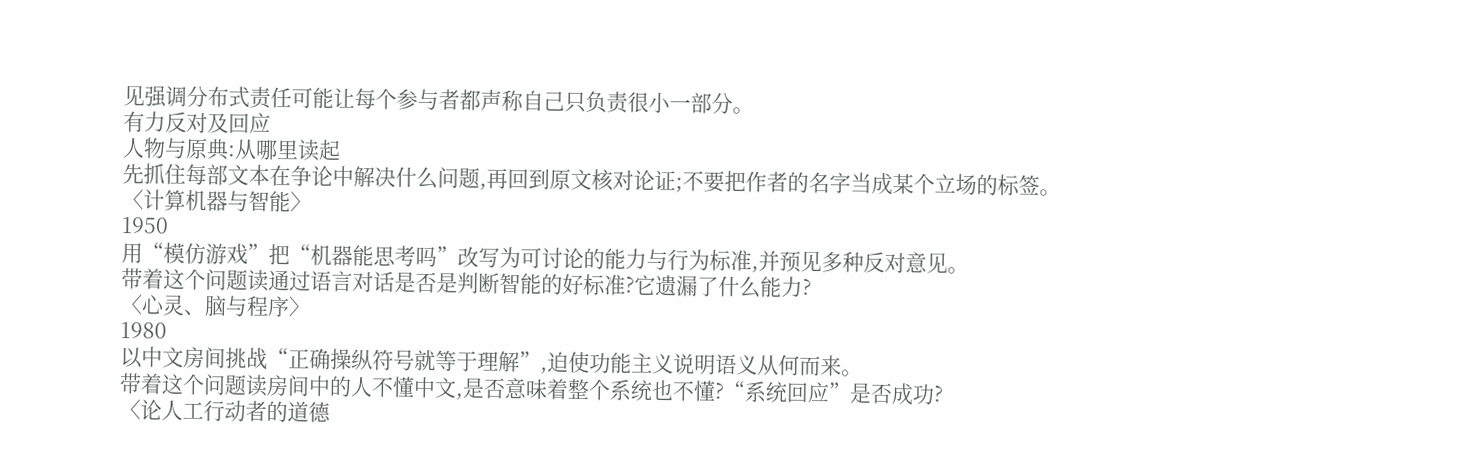见强调分布式责任可能让每个参与者都声称自己只负责很小一部分。
有力反对及回应
人物与原典:从哪里读起
先抓住每部文本在争论中解决什么问题,再回到原文核对论证;不要把作者的名字当成某个立场的标签。
〈计算机器与智能〉
1950
用“模仿游戏”把“机器能思考吗”改写为可讨论的能力与行为标准,并预见多种反对意见。
带着这个问题读通过语言对话是否是判断智能的好标准?它遗漏了什么能力?
〈心灵、脑与程序〉
1980
以中文房间挑战“正确操纵符号就等于理解”,迫使功能主义说明语义从何而来。
带着这个问题读房间中的人不懂中文,是否意味着整个系统也不懂?“系统回应”是否成功?
〈论人工行动者的道德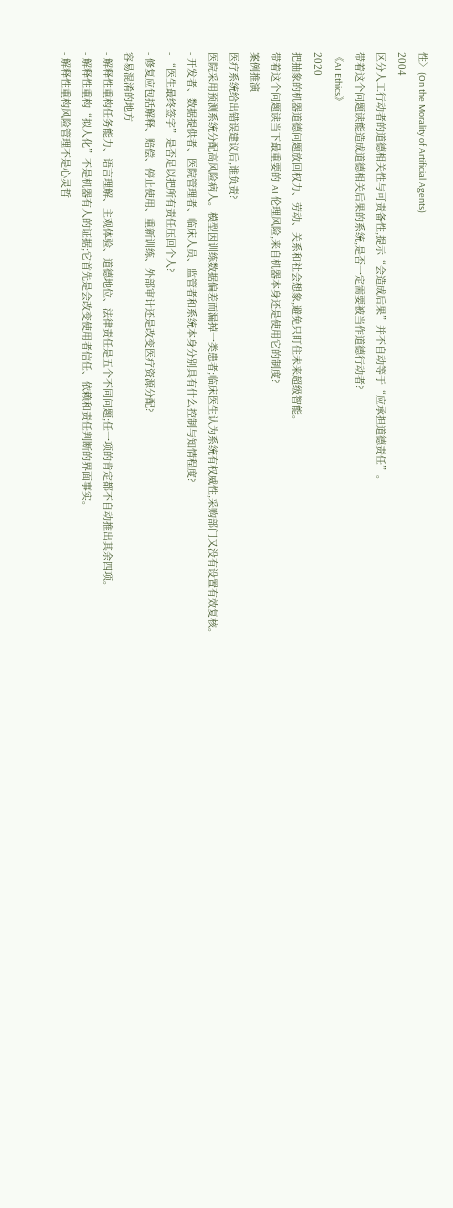性〉(On the Morality of Artificial Agents)
2004
区分人工行动者的道德相关性与可责备性,提示“会造成后果”并不自动等于“应承担道德责任”。
带着这个问题读能造成道德相关后果的系统,是否一定需要被当作道德行动者?
《AI Ethics》
2020
把抽象的机器道德问题放回权力、劳动、关系和社会想象,避免只盯住未来超级智能。
带着这个问题读当下最重要的 AI 伦理风险,来自机器本身还是使用它的制度?
案例推演
医疗系统给出错误建议后,谁负责?
医院采用预测系统分配高风险病人。模型因训练数据偏差而漏掉一类患者;临床医生认为系统有权威性,采购部门又没有设置有效复核。
- 开发者、数据提供者、医院管理者、临床人员、监管者和系统本身分别具有什么控制与知情程度?
- “医生最终签字”是否足以把所有责任压回个人?
- 修复应包括解释、赔偿、停止使用、重新训练、外部审计还是改变医疗资源分配?
容易混淆的地方
- 解释性重构任务能力、语言理解、主观体验、道德地位、法律责任是五个不同问题;任一项的肯定都不自动推出其余四项。
- 解释性重构“拟人化”不是机器有人的证据;它首先是会改变使用者信任、依赖和责任判断的界面事实。
- 解释性重构风险管理不是心灵哲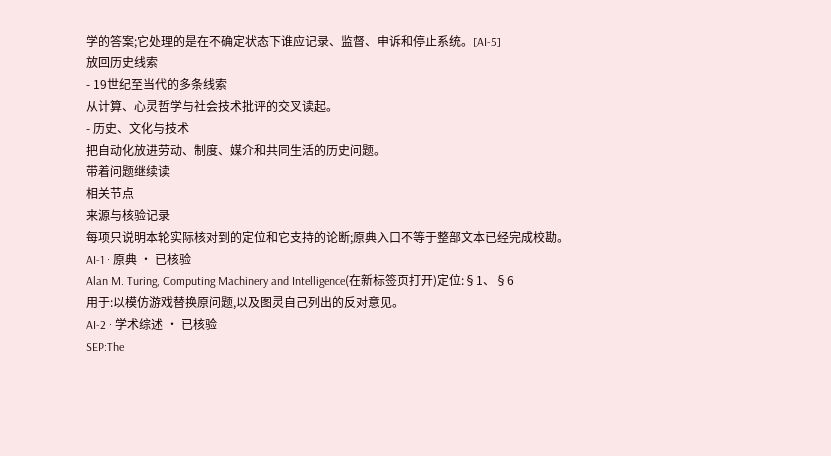学的答案;它处理的是在不确定状态下谁应记录、监督、申诉和停止系统。[AI-5]
放回历史线索
- 19世纪至当代的多条线索
从计算、心灵哲学与社会技术批评的交叉读起。
- 历史、文化与技术
把自动化放进劳动、制度、媒介和共同生活的历史问题。
带着问题继续读
相关节点
来源与核验记录
每项只说明本轮实际核对到的定位和它支持的论断;原典入口不等于整部文本已经完成校勘。
AI-1 · 原典 · 已核验
Alan M. Turing, Computing Machinery and Intelligence(在新标签页打开)定位:§1、§6
用于:以模仿游戏替换原问题,以及图灵自己列出的反对意见。
AI-2 · 学术综述 · 已核验
SEP:The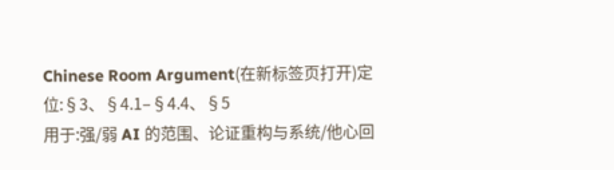Chinese Room Argument(在新标签页打开)定位:§3、§4.1–§4.4、§5
用于:强/弱 AI 的范围、论证重构与系统/他心回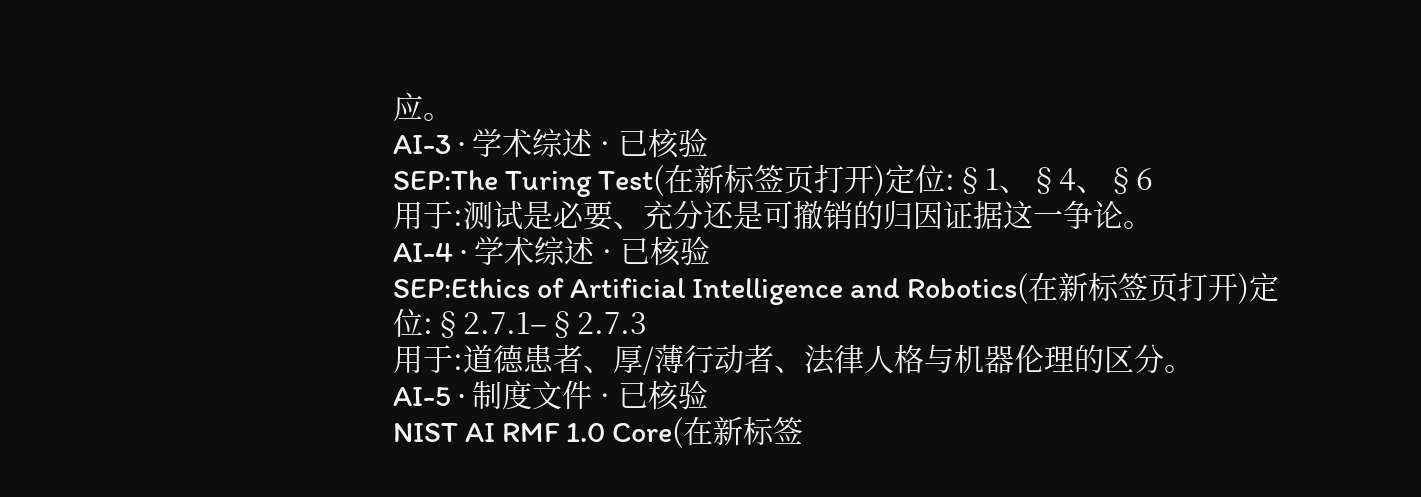应。
AI-3 · 学术综述 · 已核验
SEP:The Turing Test(在新标签页打开)定位:§1、§4、§6
用于:测试是必要、充分还是可撤销的归因证据这一争论。
AI-4 · 学术综述 · 已核验
SEP:Ethics of Artificial Intelligence and Robotics(在新标签页打开)定位:§2.7.1–§2.7.3
用于:道德患者、厚/薄行动者、法律人格与机器伦理的区分。
AI-5 · 制度文件 · 已核验
NIST AI RMF 1.0 Core(在新标签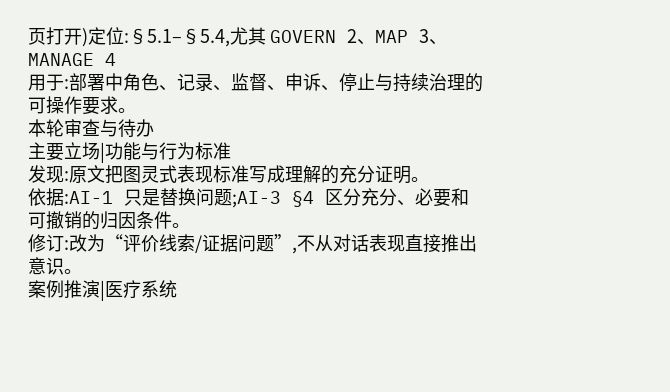页打开)定位:§5.1–§5.4,尤其 GOVERN 2、MAP 3、MANAGE 4
用于:部署中角色、记录、监督、申诉、停止与持续治理的可操作要求。
本轮审查与待办
主要立场|功能与行为标准
发现:原文把图灵式表现标准写成理解的充分证明。
依据:AI-1 只是替换问题;AI-3 §4 区分充分、必要和可撤销的归因条件。
修订:改为“评价线索/证据问题”,不从对话表现直接推出意识。
案例推演|医疗系统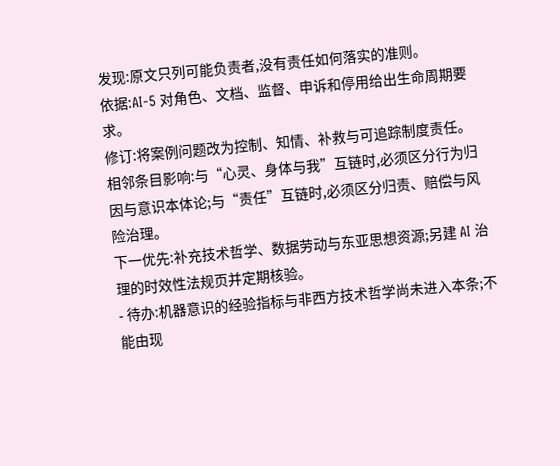发现:原文只列可能负责者,没有责任如何落实的准则。
依据:AI-5 对角色、文档、监督、申诉和停用给出生命周期要求。
修订:将案例问题改为控制、知情、补救与可追踪制度责任。
相邻条目影响:与“心灵、身体与我”互链时,必须区分行为归因与意识本体论;与“责任”互链时,必须区分归责、赔偿与风险治理。
下一优先:补充技术哲学、数据劳动与东亚思想资源;另建 AI 治理的时效性法规页并定期核验。
- 待办:机器意识的经验指标与非西方技术哲学尚未进入本条;不能由现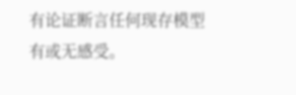有论证断言任何现存模型有或无感受。